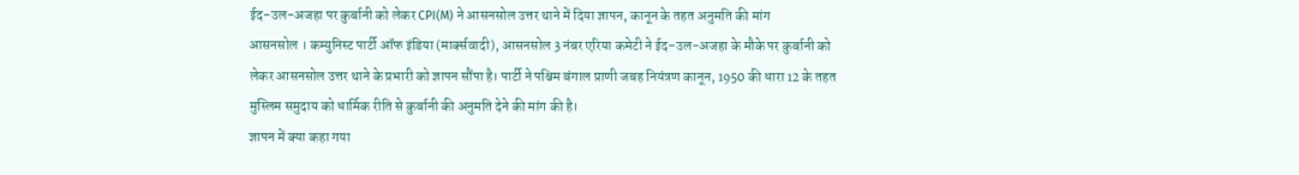ईद-उल-अजहा पर कुर्बानी को लेकर CPI(M) ने आसनसोल उत्तर थाने में दिया ज्ञापन, कानून के तहत अनुमति की मांग
आसनसोल । कम्युनिस्ट पार्टी ऑफ इंडिया (मार्क्सवादी), आसनसोल 3 नंबर एरिया कमेटी ने ईद-उल-अजहा के मौके पर कुर्बानी को लेकर आसनसोल उत्तर थाने के प्रभारी को ज्ञापन सौंपा है। पार्टी ने पश्चिम बंगाल प्राणी जबह नियंत्रण कानून, 1950 की धारा 12 के तहत मुस्लिम समुदाय को धार्मिक रीति से कुर्बानी की अनुमति देने की मांग की है।
ज्ञापन में क्या कहा गया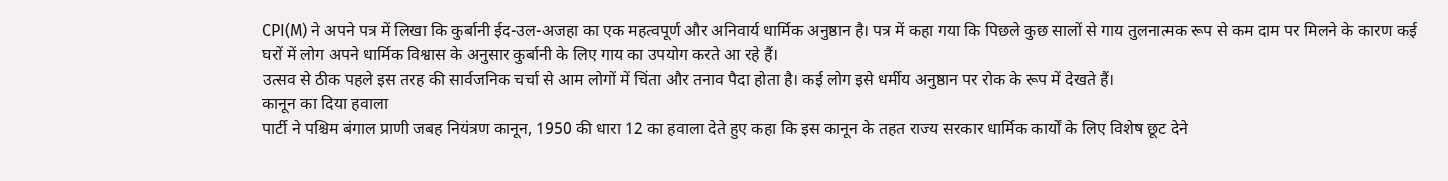CPI(M) ने अपने पत्र में लिखा कि कुर्बानी ईद-उल-अजहा का एक महत्वपूर्ण और अनिवार्य धार्मिक अनुष्ठान है। पत्र में कहा गया कि पिछले कुछ सालों से गाय तुलनात्मक रूप से कम दाम पर मिलने के कारण कई घरों में लोग अपने धार्मिक विश्वास के अनुसार कुर्बानी के लिए गाय का उपयोग करते आ रहे हैं।
उत्सव से ठीक पहले इस तरह की सार्वजनिक चर्चा से आम लोगों में चिंता और तनाव पैदा होता है। कई लोग इसे धर्मीय अनुष्ठान पर रोक के रूप में देखते हैं।
कानून का दिया हवाला
पार्टी ने पश्चिम बंगाल प्राणी जबह नियंत्रण कानून, 1950 की धारा 12 का हवाला देते हुए कहा कि इस कानून के तहत राज्य सरकार धार्मिक कार्यों के लिए विशेष छूट देने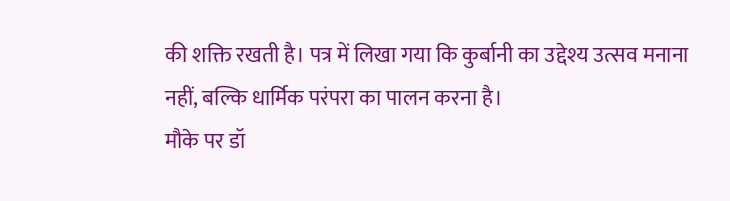की शक्ति रखती है। पत्र में लिखा गया कि कुर्बानी का उद्देश्य उत्सव मनाना नहीं, बल्कि धार्मिक परंपरा का पालन करना है।
मौके पर डॉ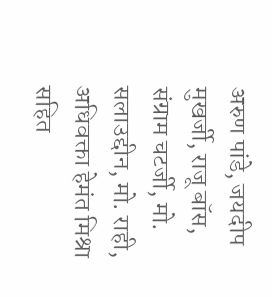अरुण पांडे, जयदीप मुखर्जी, राजू बॉस, संग्राम चटर्जी, मो. सलाउद्दीन, मो. राही, अधिवक्ता हेमंत मिश्रा सहित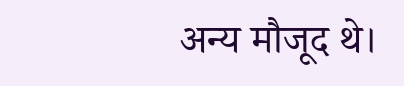अन्य मौजूद थे।